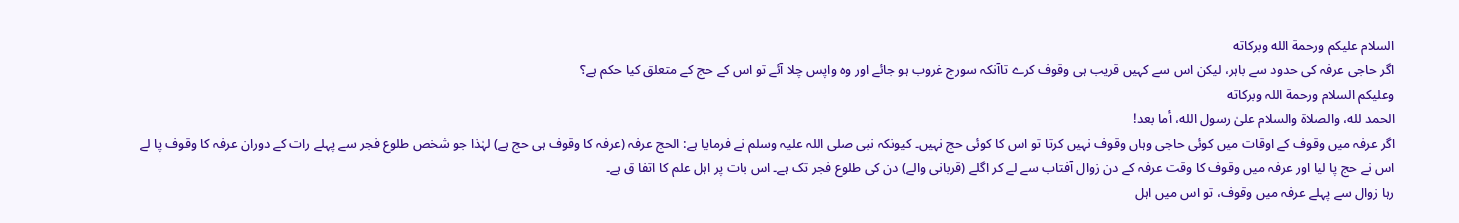السلام عليكم ورحمة الله وبركاته
اگر حاجی عرفہ کی حدود سے باہر، لیکن اس سے کہیں قریب ہی وقوف کرے تاآنکہ سورج غروب ہو جائے اور وہ واپس چلا آئے تو اس کے حج کے متعلق کیا حکم ہے؟
وعلیکم السلام ورحمة اللہ وبرکاته
الحمد لله، والصلاة والسلام علىٰ رسول الله، أما بعد!
اگر عرفہ میں وقوف کے اوقات میں کوئی حاجی وہاں وقوف نہیں کرتا تو اس کا کوئی حج نہیں۔ کیونکہ نبی صلی اللہ علیہ وسلم نے فرمایا ہے: الحج عرفہ (عرفہ کا وقوف ہی حج ہے) لہٰذا جو شخص طلوع فجر سے پہلے رات کے دوران عرفہ کا وقوف پا لے اس نے حج پا لیا اور عرفہ میں وقوف کا وقت عرفہ کے دن زوال آفتاب سے لے کر اگلے (قربانی والے) دن کی طلوع فجر تک ہے۔ اس بات پر اہل علم کا اتفا ق ہے۔
رہا زوال سے پہلے عرفہ میں وقوف، تو اس میں اہل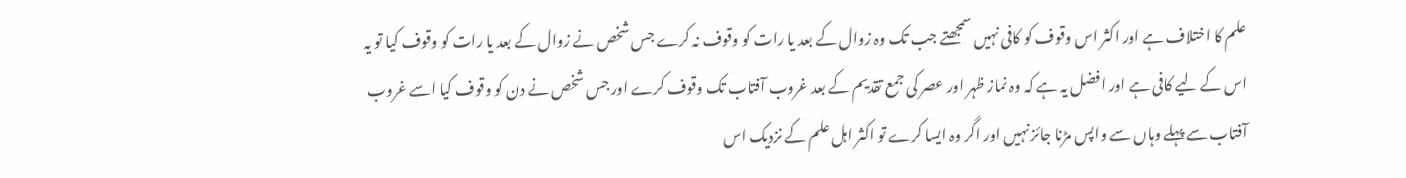علم کا اختلاف ہے اور اکثر اس وقوف کو کافی نہیں سمجھتے جب تک وہ زوال کے بعد یا رات کو وقوف نہ کرے جس شخص نے زوال کے بعد یا رات کو وقوف کیا تو یہ اس کے لیے کافی ہے اور افضل یہ ہے کہ وہ نماز ظہر اور عصر کی جمع تقدیم کے بعد غروب آفتاب تک وقوف کرے اور جس شخص نے دن کو وقوف کیا اسے غروب آفتاب سے پہلے وہاں سے واپس مڑنا جائز نہیں اور اگر وہ ایسا کرے تو اکثر اہل علم کے نزدیک اس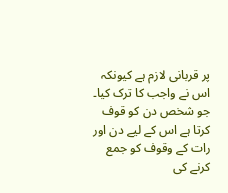پر قربانی لازم ہے کیونکہ اس نے واجب کا ترک کیا۔
جو شخص دن کو قوف کرتا ہے اس کے لیے دن اور رات کے وقوف کو جمع کرنے کی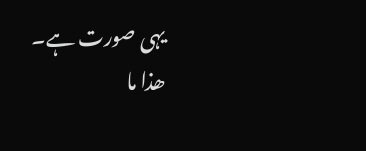یہی صورت ہے۔
ھذا ما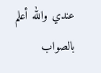عندي والله أعلم بالصواب